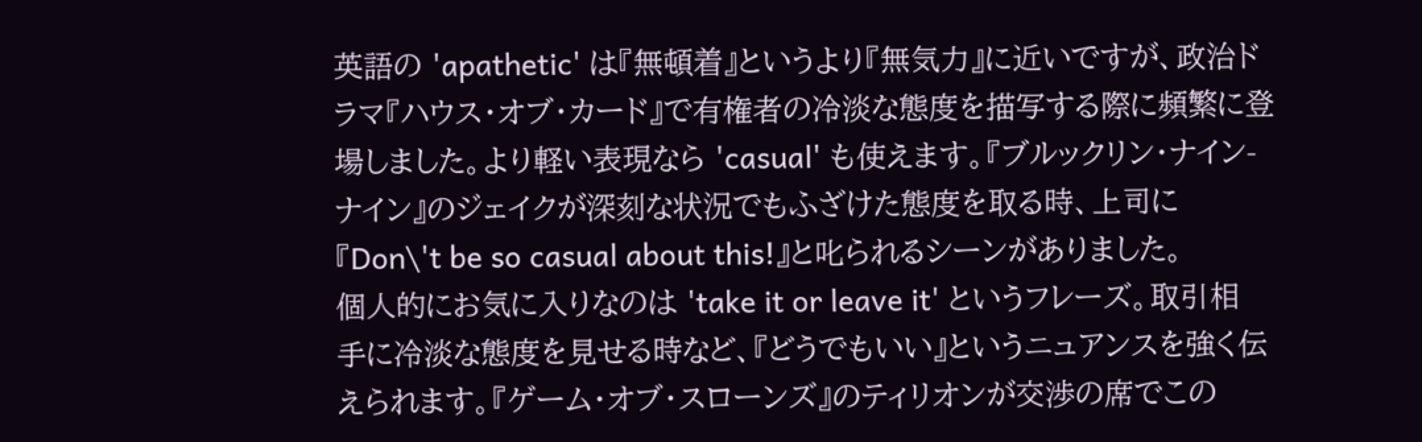英語の 'apathetic' は『無頓着』というより『無気力』に近いですが、政治ドラマ『ハウス・オブ・カード』で有権者の冷淡な態度を描写する際に頻繁に登場しました。より軽い表現なら 'casual' も使えます。『ブルックリン・ナイン-ナイン』のジェイクが深刻な状況でもふざけた態度を取る時、上司に『Don\'t be so casual about this!』と叱られるシーンがありました。
個人的にお気に入りなのは 'take it or leave it' というフレーズ。取引相手に冷淡な態度を見せる時など、『どうでもいい』というニュアンスを強く伝えられます。『ゲーム・オブ・スローンズ』のティリオンが交渉の席でこの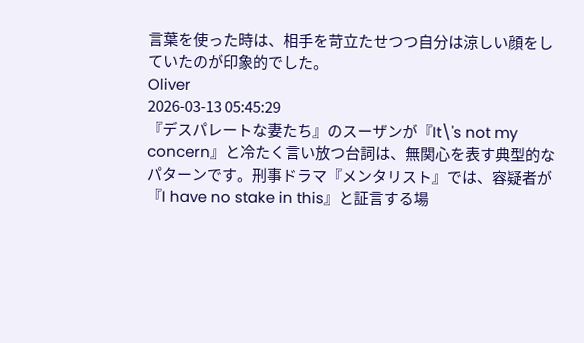言葉を使った時は、相手を苛立たせつつ自分は涼しい顔をしていたのが印象的でした。
Oliver
2026-03-13 05:45:29
『デスパレートな妻たち』のスーザンが『It\'s not my concern』と冷たく言い放つ台詞は、無関心を表す典型的なパターンです。刑事ドラマ『メンタリスト』では、容疑者が『I have no stake in this』と証言する場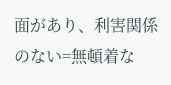面があり、利害関係のない=無頓着な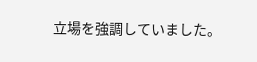立場を強調していました。